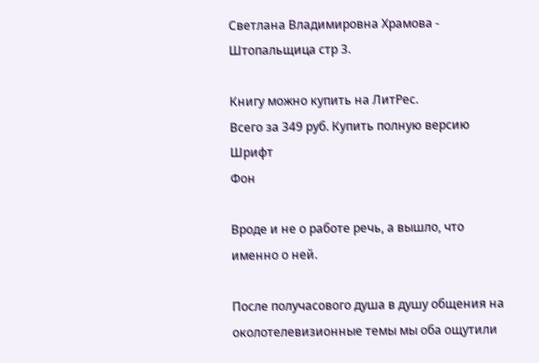Светлана Владимировна Храмова - Штопальщица стр 3.

Книгу можно купить на ЛитРес.
Всего за 349 руб. Купить полную версию
Шрифт
Фон

Вроде и не о работе речь, а вышло, что именно о ней.

После получасового душа в душу общения на околотелевизионные темы мы оба ощутили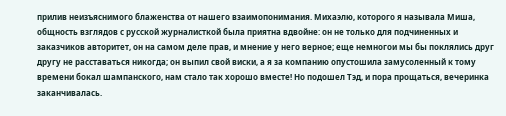прилив неизъяснимого блаженства от нашего взаимопонимания. Михаэлю, которого я называла Миша, общность взглядов с русской журналисткой была приятна вдвойне: он не только для подчиненных и заказчиков авторитет, он на самом деле прав, и мнение у него верное; еще немногои мы бы поклялись друг другу не расставаться никогда; он выпил свой виски, а я за компанию опустошила замусоленный к тому времени бокал шампанского, нам стало так хорошо вместе! Но подошел Тэд, и пора прощаться, вечеринка заканчивалась.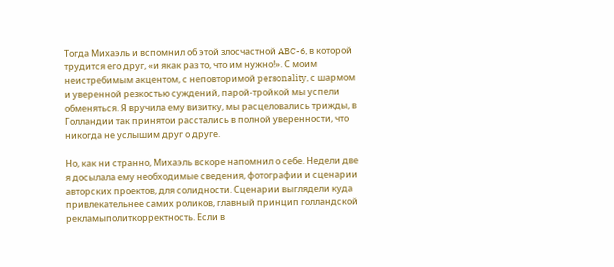Тогда Михаэль и вспомнил об этой злосчастной ABC-6, в которой трудится его друг, «и якак раз то, что им нужно!». С моим неистребимым акцентом, с неповторимой personality, с шармом и уверенной резкостью суждений, парой-тройкой мы успели обменяться. Я вручила ему визитку, мы расцеловались трижды, в Голландии так принятои расстались в полной уверенности, что никогда не услышим друг о друге.

Но, как ни странно, Михаэль вскоре напомнил о себе. Недели две я досылала ему необходимые сведения, фотографии и сценарии авторских проектов, для солидности. Сценарии выглядели куда привлекательнее самих роликов, главный принцип голландской рекламыполиткорректность. Если в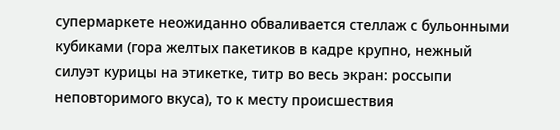супермаркете неожиданно обваливается стеллаж с бульонными кубиками (гора желтых пакетиков в кадре крупно, нежный силуэт курицы на этикетке, титр во весь экран: россыпи неповторимого вкуса), то к месту происшествия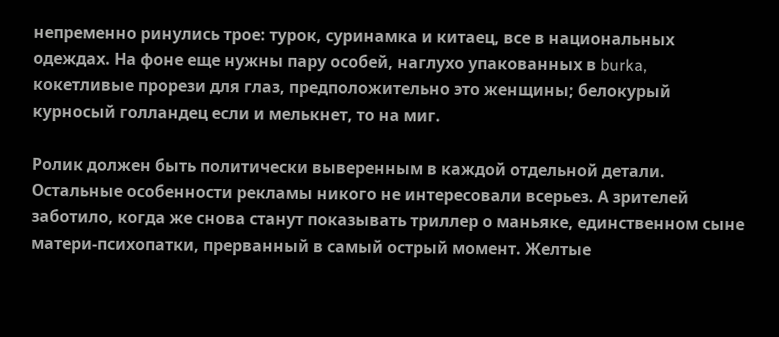непременно ринулись трое: турок, суринамка и китаец, все в национальных одеждах. На фоне еще нужны пару особей, наглухо упакованных в burka, кокетливые прорези для глаз, предположительно это женщины; белокурый курносый голландец если и мелькнет, то на миг.

Ролик должен быть политически выверенным в каждой отдельной детали. Остальные особенности рекламы никого не интересовали всерьез. А зрителей заботило, когда же снова станут показывать триллер о маньяке, единственном сыне матери-психопатки, прерванный в самый острый момент. Желтые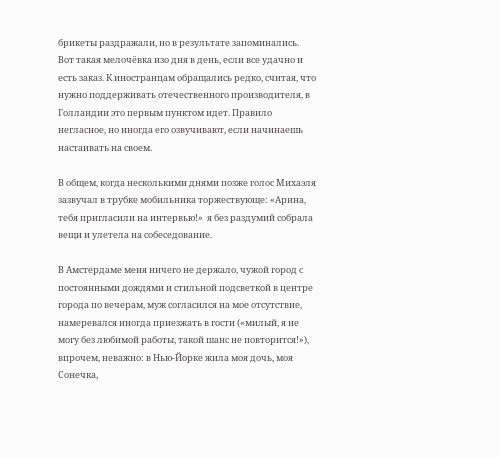брикеты раздражали, но в результате запоминались. Вот такая мелочёвка изо дня в день, если все удачно и есть заказ. К иностранцам обращались редко, считая, что нужно поддерживать отечественного производителя, в Голландии это первым пунктом идет. Правило негласное, но иногда его озвучивают, если начинаешь настаивать на своем.

В общем, когда несколькими днями позже голос Михаэля зазвучал в трубке мобильника торжествующе: «Арина, тебя пригласили на интервью!»  я без раздумий собрала вещи и улетела на собеседование.

В Амстердаме меня ничего не держало, чужой город с постоянными дождями и стильной подсветкой в центре города по вечерам, муж согласился на мое отсутствие, намеревался иногда приезжать в гости («милый, я не могу без любимой работы, такой шанс не повторится!»), впрочем, неважно: в Нью-Йорке жила моя дочь, моя Сонечка,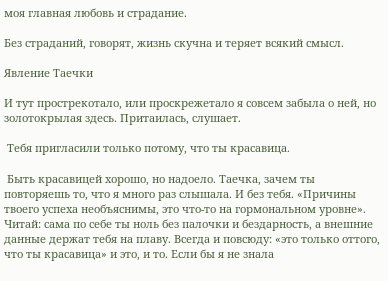моя главная любовь и страдание.

Без страданий, говорят, жизнь скучна и теряет всякий смысл.

Явление Таечки

И тут прострекотало, или проскрежетало я совсем забыла о ней, но золотокрылая здесь. Притаилась, слушает.

 Тебя пригласили только потому, что ты красавица.

 Быть красавицей хорошо, но надоело. Таечка, зачем ты повторяешь то, что я много раз слышала. И без тебя. «Причины твоего успеха необъяснимы, это что-то на гормональном уровне». Читай: сама по себе ты ноль без палочки и бездарность, а внешние данные держат тебя на плаву. Всегда и повсюду: «это только оттого, что ты красавица» и это, и то. Если бы я не знала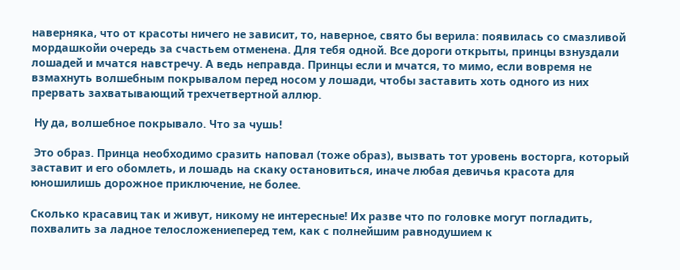наверняка, что от красоты ничего не зависит, то, наверное, свято бы верила: появилась со смазливой мордашкойи очередь за счастьем отменена. Для тебя одной. Все дороги открыты, принцы взнуздали лошадей и мчатся навстречу. А ведь неправда. Принцы если и мчатся, то мимо, если вовремя не взмахнуть волшебным покрывалом перед носом у лошади, чтобы заставить хоть одного из них прервать захватывающий трехчетвертной аллюр.

 Ну да, волшебное покрывало. Что за чушь!

 Это образ. Принца необходимо сразить наповал (тоже образ), вызвать тот уровень восторга, который заставит и его обомлеть, и лошадь на скаку остановиться, иначе любая девичья красота для юношилишь дорожное приключение, не более.

Сколько красавиц так и живут, никому не интересные! Их разве что по головке могут погладить, похвалить за ладное телосложениеперед тем, как с полнейшим равнодушием к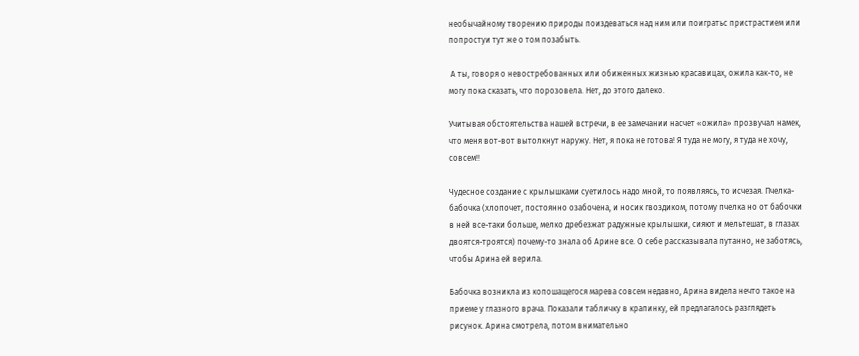необычайному творению природы поиздеваться над ним или поигратьс пристрастием или попростуи тут же о том позабыть.

 А ты, говоря о невостребованных или обиженных жизнью красавицах, ожила как-то, не могу пока сказать, что порозовела. Нет, до этого далеко.

Учитывая обстоятельства нашей встречи, в ее замечании насчет «ожила» прозвучал намек, что меня вот-вот вытолкнут наружу. Нет, я пока не готова! Я туда не могу, я туда не хочу, совсем!!

Чудесное создание с крылышками суетилось надо мной, то появляясь, то исчезая. Пчелка-бабочка (хлопочет, постоянно озабочена, и носик гвоздиком, потому пчелка но от бабочки в ней все-таки больше, мелко дребезжат радужные крылышки, сияют и мельтешат, в глазах двоятся-троятся) почему-то знала об Арине все. О себе рассказывала путанно, не заботясь, чтобы Арина ей верила.

Бабочка возникла из копошащегося марева совсем недавно, Арина видела нечто такое на приеме у глазного врача. Показали табличку в крапинку, ей предлагалось разглядеть рисунок. Арина смотрела, потом внимательно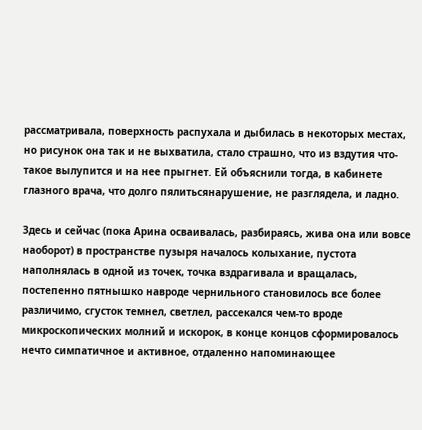рассматривала, поверхность распухала и дыбилась в некоторых местах, но рисунок она так и не выхватила, стало страшно, что из вздутия что-такое вылупится и на нее прыгнет. Ей объяснили тогда, в кабинете глазного врача, что долго пялитьсянарушение, не разглядела, и ладно.

Здесь и сейчас (пока Арина осваивалась, разбираясь, жива она или вовсе наоборот) в пространстве пузыря началось колыхание, пустота наполнялась в одной из точек, точка вздрагивала и вращалась, постепенно пятнышко навроде чернильного становилось все более различимо, сгусток темнел, светлел, рассекался чем-то вроде микроскопических молний и искорок, в конце концов сформировалось нечто симпатичное и активное, отдаленно напоминающее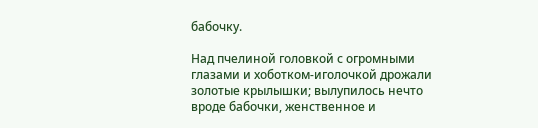бабочку.

Над пчелиной головкой с огромными глазами и хоботком-иголочкой дрожали золотые крылышки; вылупилось нечто вроде бабочки, женственное и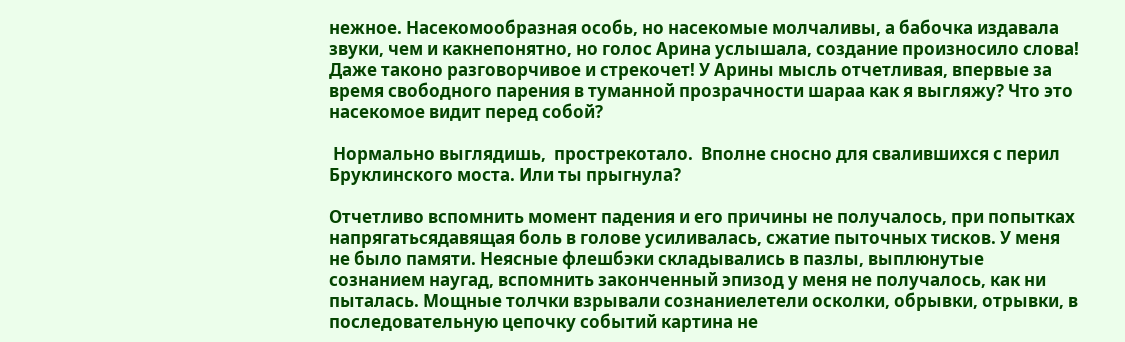нежное. Насекомообразная особь, но насекомые молчаливы, а бабочка издавала звуки, чем и какнепонятно, но голос Арина услышала, создание произносило слова! Даже таконо разговорчивое и стрекочет! У Арины мысль отчетливая, впервые за время свободного парения в туманной прозрачности шараа как я выгляжу? Что это насекомое видит перед собой?

 Нормально выглядишь,  прострекотало.  Вполне сносно для свалившихся с перил Бруклинского моста. Или ты прыгнула?

Отчетливо вспомнить момент падения и его причины не получалось, при попытках напрягатьсядавящая боль в голове усиливалась, сжатие пыточных тисков. У меня не было памяти. Неясные флешбэки складывались в пазлы, выплюнутые сознанием наугад, вспомнить законченный эпизод у меня не получалось, как ни пыталась. Мощные толчки взрывали сознаниелетели осколки, обрывки, отрывки, в последовательную цепочку событий картина не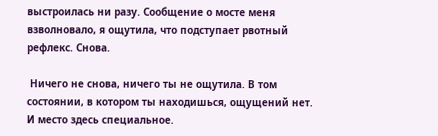выстроилась ни разу. Сообщение о мосте меня взволновало, я ощутила, что подступает рвотный рефлекс. Снова.

 Ничего не снова, ничего ты не ощутила. В том состоянии, в котором ты находишься, ощущений нет. И место здесь специальное.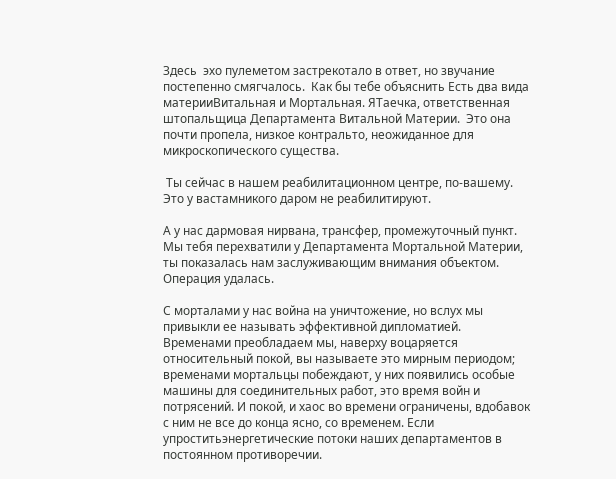Здесь  эхо пулеметом застрекотало в ответ, но звучание постепенно смягчалось.  Как бы тебе объяснить Есть два вида материиВитальная и Мортальная. ЯТаечка, ответственная штопальщица Департамента Витальной Материи.  Это она почти пропела, низкое контральто, неожиданное для микроскопического существа.

 Ты сейчас в нашем реабилитационном центре, по-вашему. Это у вастамникого даром не реабилитируют.

А у нас дармовая нирвана, трансфер, промежуточный пункт. Мы тебя перехватили у Департамента Мортальной Материи, ты показалась нам заслуживающим внимания объектом. Операция удалась.

С морталами у нас война на уничтожение, но вслух мы привыкли ее называть эффективной дипломатией. Временами преобладаем мы, наверху воцаряется относительный покой, вы называете это мирным периодом; временами мортальцы побеждают, у них появились особые машины для соединительных работ, это время войн и потрясений. И покой, и хаос во времени ограничены, вдобавок с ним не все до конца ясно, со временем. Если упроститьэнергетические потоки наших департаментов в постоянном противоречии.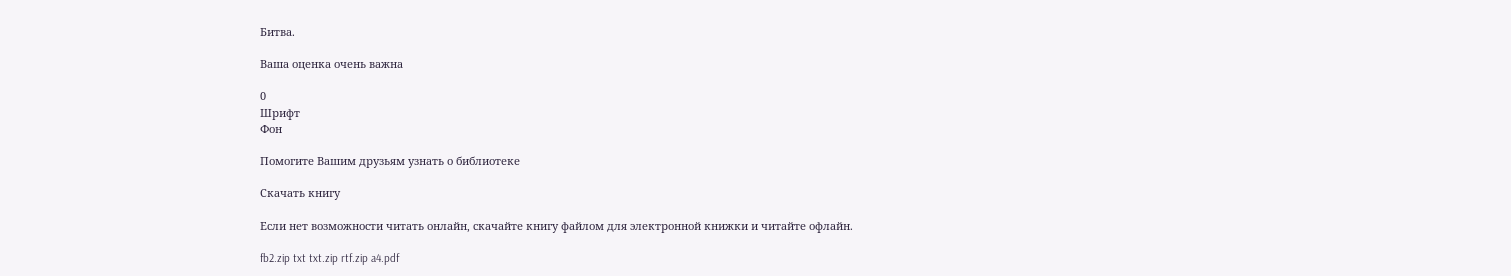Битва.

Ваша оценка очень важна

0
Шрифт
Фон

Помогите Вашим друзьям узнать о библиотеке

Скачать книгу

Если нет возможности читать онлайн, скачайте книгу файлом для электронной книжки и читайте офлайн.

fb2.zip txt txt.zip rtf.zip a4.pdf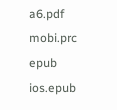a6.pdf mobi.prc epub ios.epub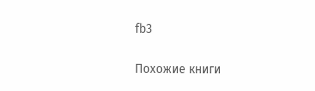fb3

Похожие книги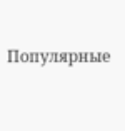Популярные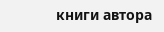книги автора